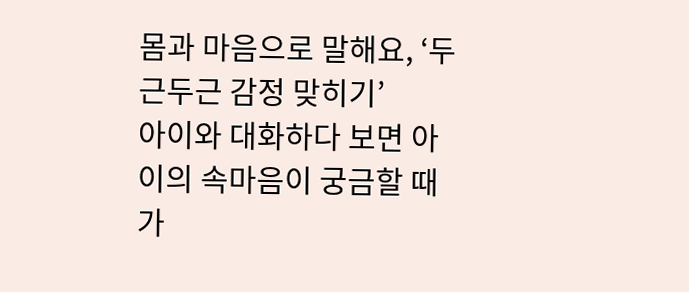몸과 마음으로 말해요, ‘두근두근 감정 맞히기’
아이와 대화하다 보면 아이의 속마음이 궁금할 때가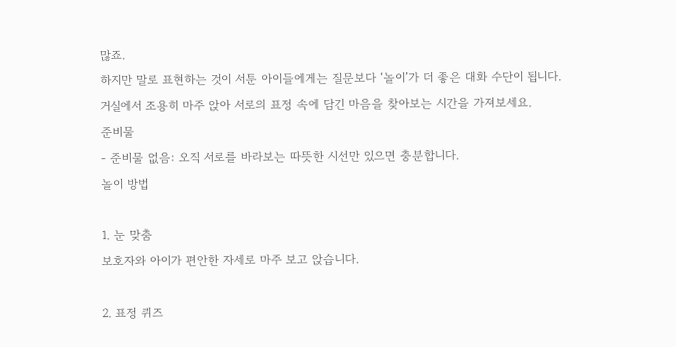많죠.
하지만 말로 표현하는 것이 서툰 아이들에게는 질문보다 ‘놀이’가 더 좋은 대화 수단이 됩니다.
거실에서 조용히 마주 앉아 서로의 표정 속에 담긴 마음을 찾아보는 시간을 가져보세요.
준비물
- 준비물 없음: 오직 서로를 바라보는 따뜻한 시선만 있으면 충분합니다.
놀이 방법

1. 눈 맞춤
보호자와 아이가 편안한 자세로 마주 보고 앉습니다.

2. 표정 퀴즈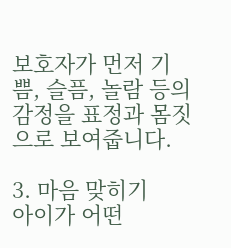보호자가 먼저 기쁨, 슬픔, 놀람 등의 감정을 표정과 몸짓으로 보여줍니다.

3. 마음 맞히기
아이가 어떤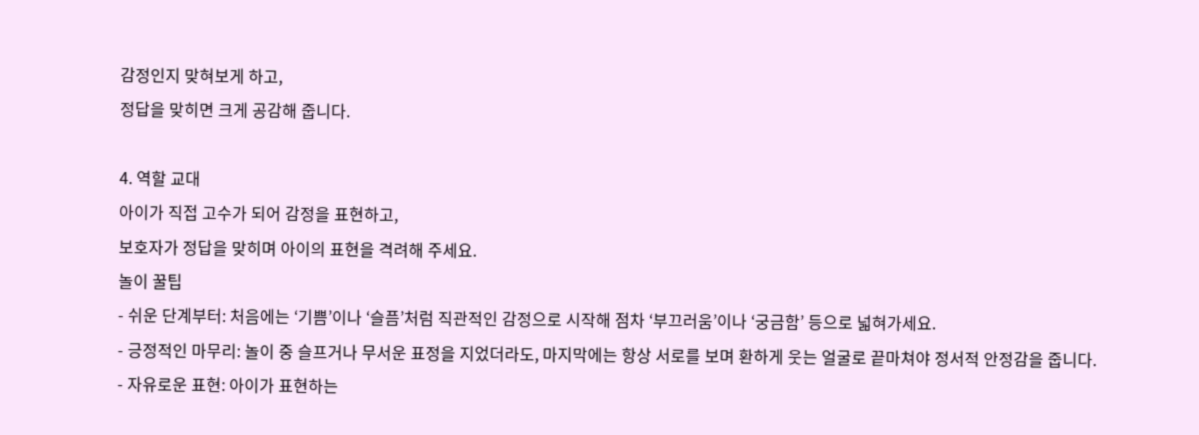감정인지 맞혀보게 하고,
정답을 맞히면 크게 공감해 줍니다.

4. 역할 교대
아이가 직접 고수가 되어 감정을 표현하고,
보호자가 정답을 맞히며 아이의 표현을 격려해 주세요.
놀이 꿀팁
- 쉬운 단계부터: 처음에는 ‘기쁨’이나 ‘슬픔’처럼 직관적인 감정으로 시작해 점차 ‘부끄러움’이나 ‘궁금함’ 등으로 넓혀가세요.
- 긍정적인 마무리: 놀이 중 슬프거나 무서운 표정을 지었더라도, 마지막에는 항상 서로를 보며 환하게 웃는 얼굴로 끝마쳐야 정서적 안정감을 줍니다.
- 자유로운 표현: 아이가 표현하는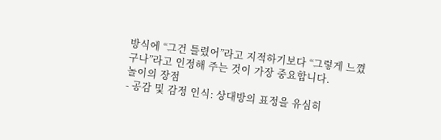방식에 “그건 틀렸어”라고 지적하기보다 “그렇게 느꼈구나”라고 인정해 주는 것이 가장 중요합니다.
놀이의 장점
- 공감 및 감정 인식: 상대방의 표정을 유심히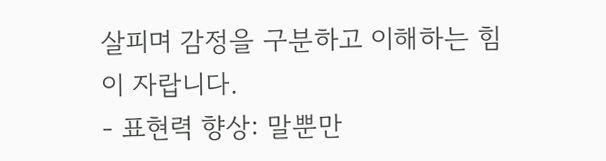살피며 감정을 구분하고 이해하는 힘이 자랍니다.
- 표현력 향상: 말뿐만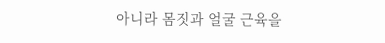아니라 몸짓과 얼굴 근육을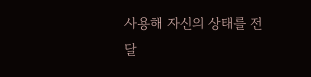사용해 자신의 상태를 전달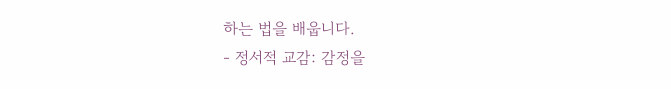하는 법을 배웁니다.
- 정서적 교감: 감정을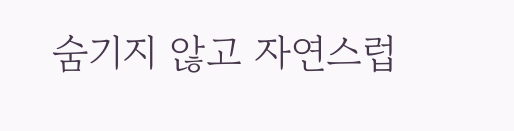숨기지 않고 자연스럽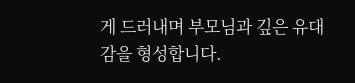게 드러내며 부모님과 깊은 유대감을 형성합니다.